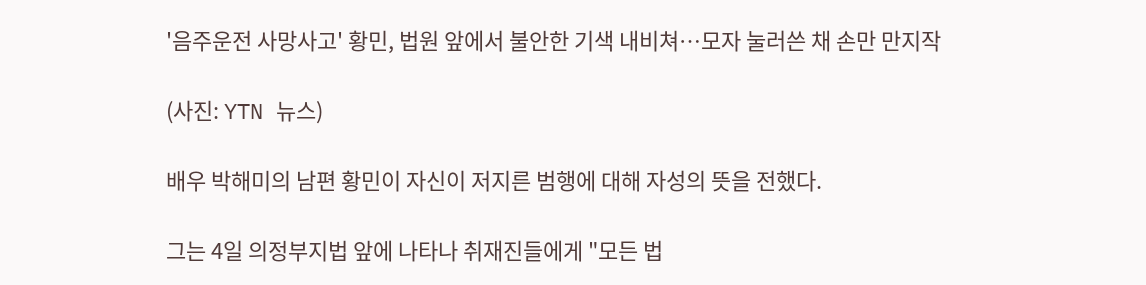'음주운전 사망사고' 황민, 법원 앞에서 불안한 기색 내비쳐…모자 눌러쓴 채 손만 만지작

(사진: YTN 뉴스)

배우 박해미의 남편 황민이 자신이 저지른 범행에 대해 자성의 뜻을 전했다.

그는 4일 의정부지법 앞에 나타나 취재진들에게 "모든 법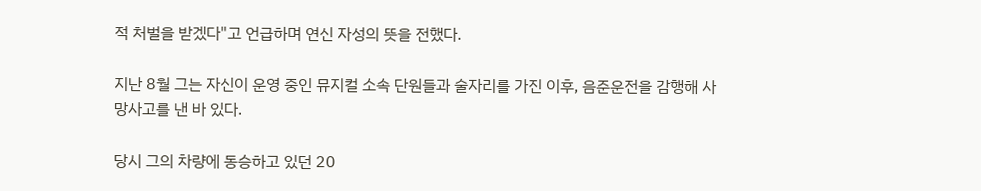적 처벌을 받겠다"고 언급하며 연신 자성의 뜻을 전했다.

지난 8월 그는 자신이 운영 중인 뮤지컬 소속 단원들과 술자리를 가진 이후, 음준운전을 감행해 사망사고를 낸 바 있다.

당시 그의 차량에 동승하고 있던 20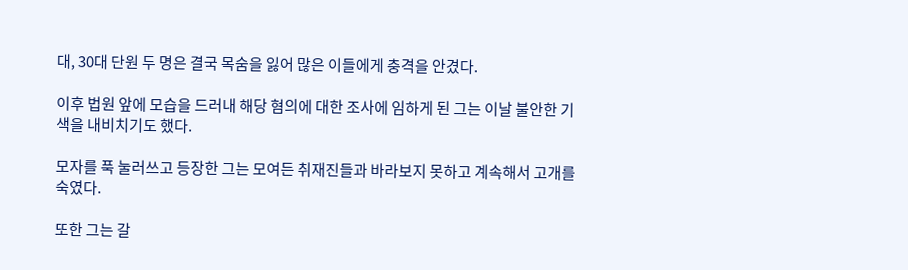대, 30대 단원 두 명은 결국 목숨을 잃어 많은 이들에게 충격을 안겼다.

이후 법원 앞에 모습을 드러내 해당 혐의에 대한 조사에 임하게 된 그는 이날 불안한 기색을 내비치기도 했다.

모자를 푹 눌러쓰고 등장한 그는 모여든 취재진들과 바라보지 못하고 계속해서 고개를 숙였다.

또한 그는 갈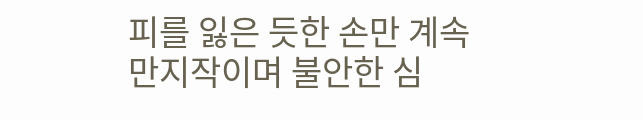피를 잃은 듯한 손만 계속 만지작이며 불안한 심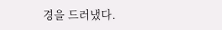경을 드러냈다.